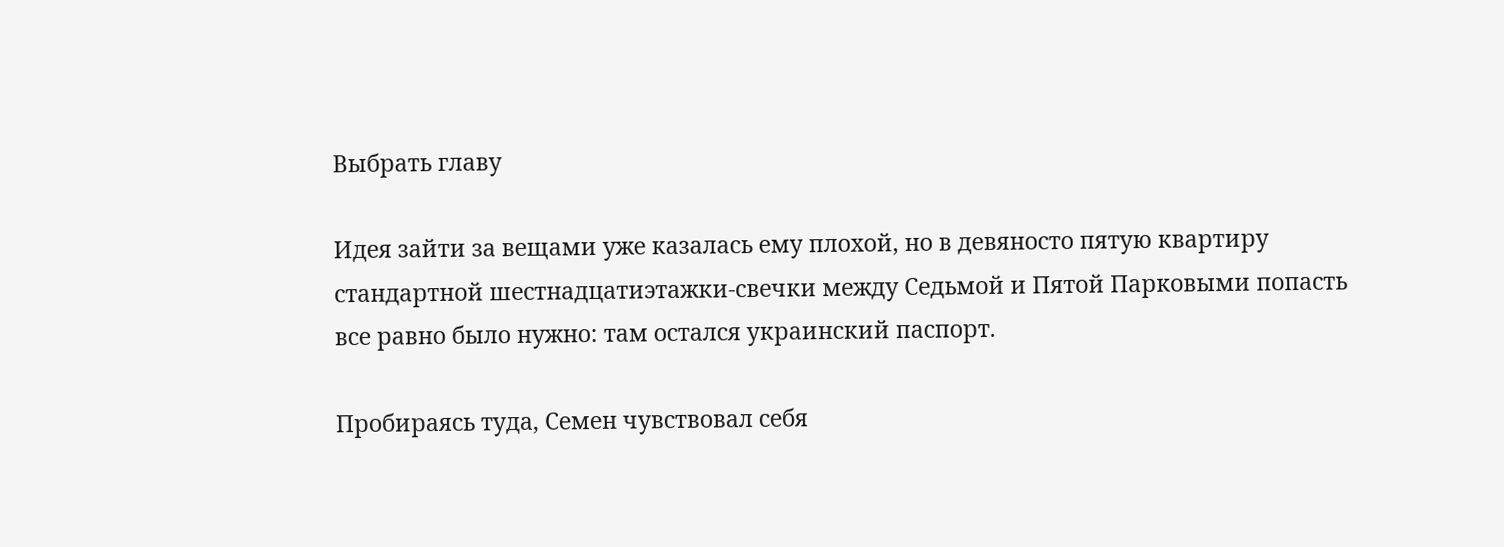Выбрать главу

Идея зайти за вещами уже казалась ему плохой, но в девяносто пятую квартиру стандартной шестнадцатиэтажки-свечки между Седьмой и Пятой Парковыми попасть все равно было нужно: там остался украинский паспорт.

Пробираясь туда, Семен чувствовал себя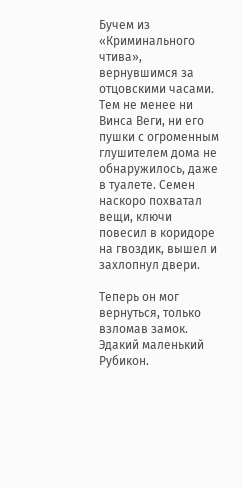Бучем из «Криминального чтива», вернувшимся за отцовскими часами. Тем не менее ни Винса Веги, ни его пушки с огроменным глушителем дома не обнаружилось, даже в туалете. Семен наскоро похватал вещи, ключи повесил в коридоре на гвоздик, вышел и захлопнул двери.

Теперь он мог вернуться, только взломав замок. Эдакий маленький Рубикон.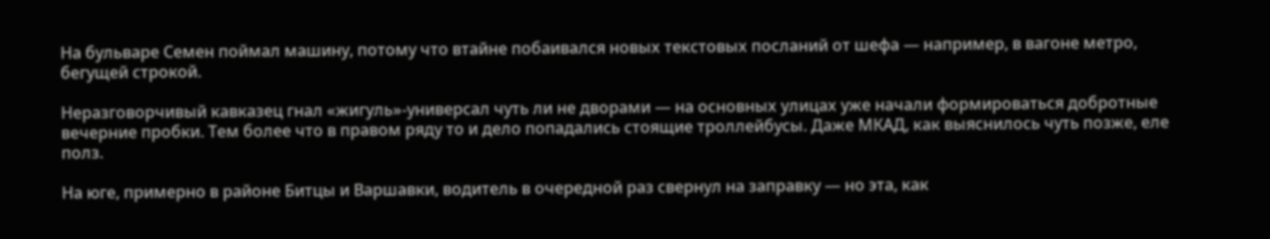На бульваре Семен поймал машину, потому что втайне побаивался новых текстовых посланий от шефа — например, в вагоне метро, бегущей строкой.

Неразговорчивый кавказец гнал «жигуль»-универсал чуть ли не дворами — на основных улицах уже начали формироваться добротные вечерние пробки. Тем более что в правом ряду то и дело попадались стоящие троллейбусы. Даже МКАД, как выяснилось чуть позже, еле полз.

На юге, примерно в районе Битцы и Варшавки, водитель в очередной раз свернул на заправку — но эта, как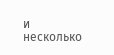и несколько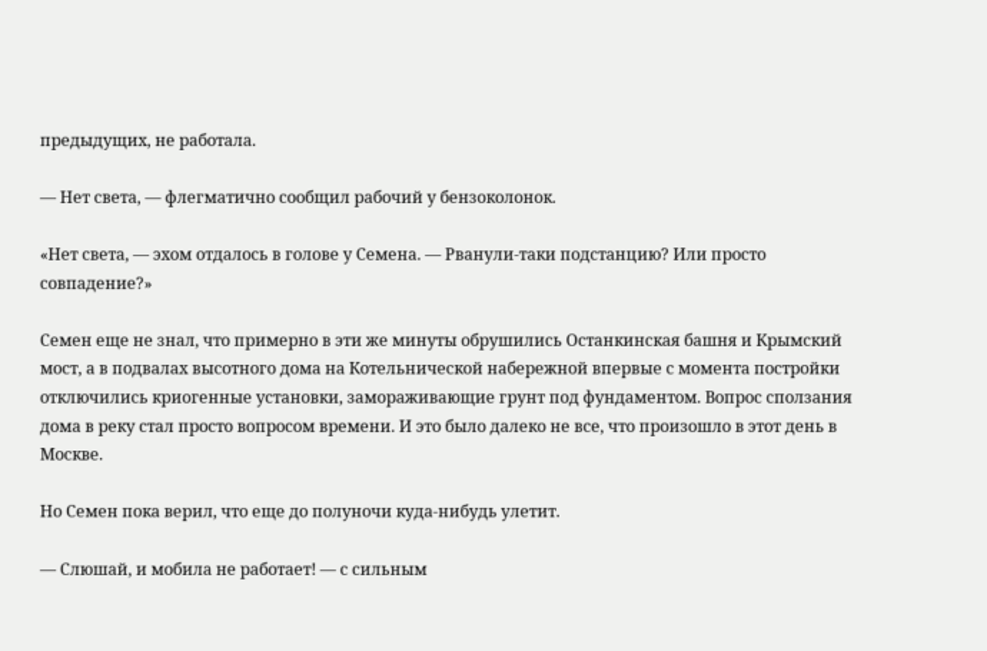предыдущих, не работала.

— Нет света, — флегматично сообщил рабочий у бензоколонок.

«Нет света, — эхом отдалось в голове у Семена. — Рванули-таки подстанцию? Или просто совпадение?»

Семен еще не знал, что примерно в эти же минуты обрушились Останкинская башня и Крымский мост, а в подвалах высотного дома на Котельнической набережной впервые с момента постройки отключились криогенные установки, замораживающие грунт под фундаментом. Вопрос сползания дома в реку стал просто вопросом времени. И это было далеко не все, что произошло в этот день в Москве.

Но Семен пока верил, что еще до полуночи куда-нибудь улетит.

— Слюшай, и мобила не работает! — с сильным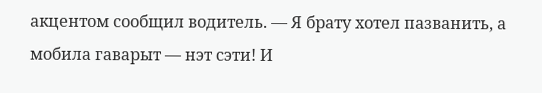акцентом сообщил водитель. — Я брату хотел пазванить, а мобила гаварыт — нэт сэти! И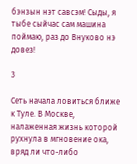бэнзын нэт савсэм! Сыды, я тыбе сыйчас сам машина поймаю, раз до Внуково нэ довез!

3

Сеть начала ловиться ближе к Туле. В Москве, налаженная жизнь которой рухнула в мгновение ока, вряд ли что-либо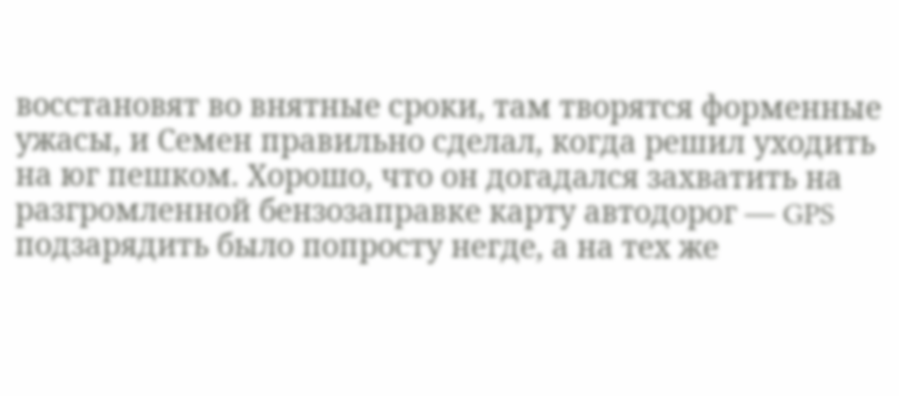восстановят во внятные сроки, там творятся форменные ужасы, и Семен правильно сделал, когда решил уходить на юг пешком. Хорошо, что он догадался захватить на разгромленной бензозаправке карту автодорог — GPS подзарядить было попросту негде, а на тех же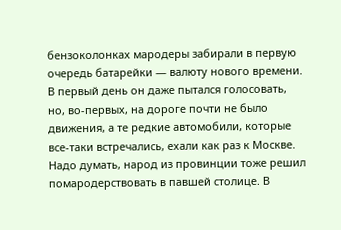бензоколонках мародеры забирали в первую очередь батарейки — валюту нового времени. В первый день он даже пытался голосовать, но, во-первых, на дороге почти не было движения, а те редкие автомобили, которые все-таки встречались, ехали как раз к Москве. Надо думать, народ из провинции тоже решил помародерствовать в павшей столице. В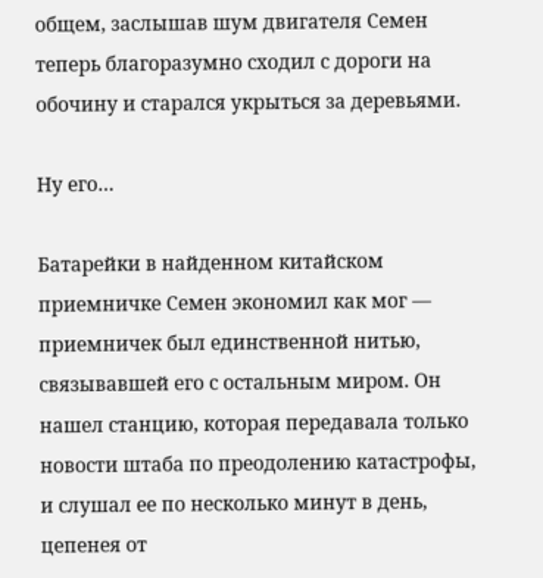общем, заслышав шум двигателя Семен теперь благоразумно сходил с дороги на обочину и старался укрыться за деревьями.

Ну его…

Батарейки в найденном китайском приемничке Семен экономил как мог — приемничек был единственной нитью, связывавшей его с остальным миром. Он нашел станцию, которая передавала только новости штаба по преодолению катастрофы, и слушал ее по несколько минут в день, цепенея от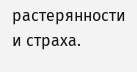растерянности и страха.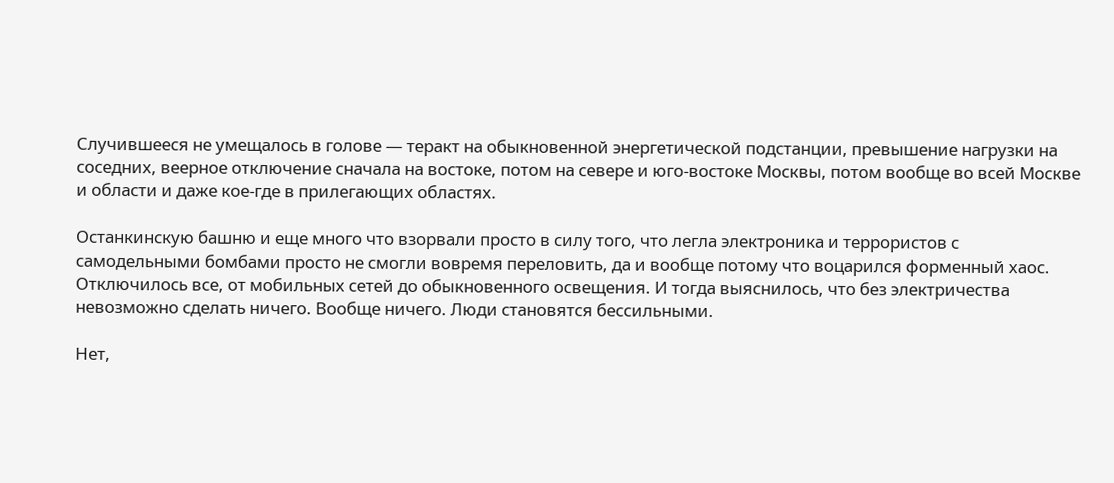Случившееся не умещалось в голове — теракт на обыкновенной энергетической подстанции, превышение нагрузки на соседних, веерное отключение сначала на востоке, потом на севере и юго-востоке Москвы, потом вообще во всей Москве и области и даже кое-где в прилегающих областях.

Останкинскую башню и еще много что взорвали просто в силу того, что легла электроника и террористов с самодельными бомбами просто не смогли вовремя переловить, да и вообще потому что воцарился форменный хаос. Отключилось все, от мобильных сетей до обыкновенного освещения. И тогда выяснилось, что без электричества невозможно сделать ничего. Вообще ничего. Люди становятся бессильными.

Нет,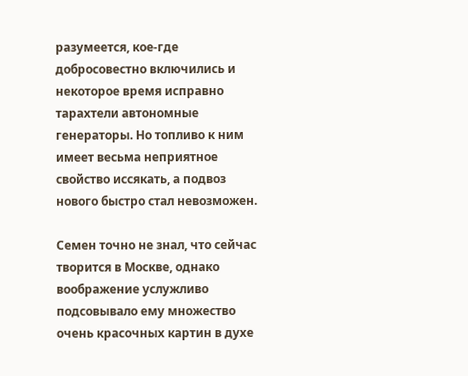разумеется, кое-где добросовестно включились и некоторое время исправно тарахтели автономные генераторы. Но топливо к ним имеет весьма неприятное свойство иссякать, а подвоз нового быстро стал невозможен.

Семен точно не знал, что сейчас творится в Москве, однако воображение услужливо подсовывало ему множество очень красочных картин в духе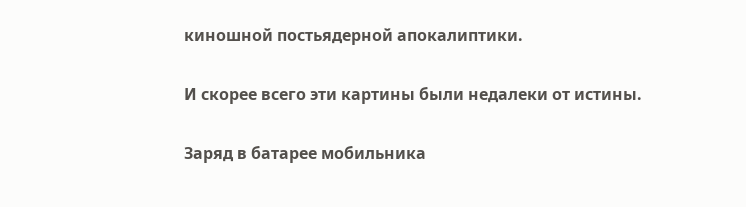киношной постьядерной апокалиптики.

И скорее всего эти картины были недалеки от истины.

Заряд в батарее мобильника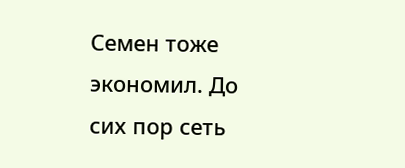Семен тоже экономил. До сих пор сеть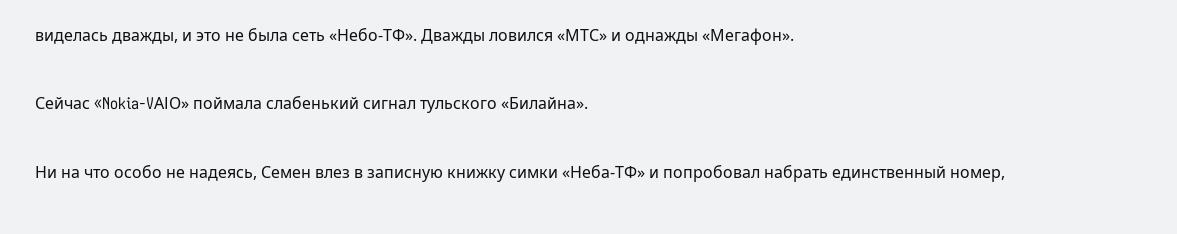виделась дважды, и это не была сеть «Небо-ТФ». Дважды ловился «МТС» и однажды «Мегафон».

Сейчас «Nokia-VАІО» поймала слабенький сигнал тульского «Билайна».

Ни на что особо не надеясь, Семен влез в записную книжку симки «Неба-ТФ» и попробовал набрать единственный номер,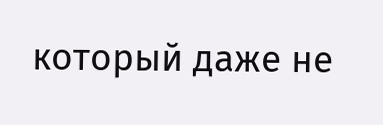который даже не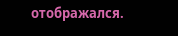отображался.